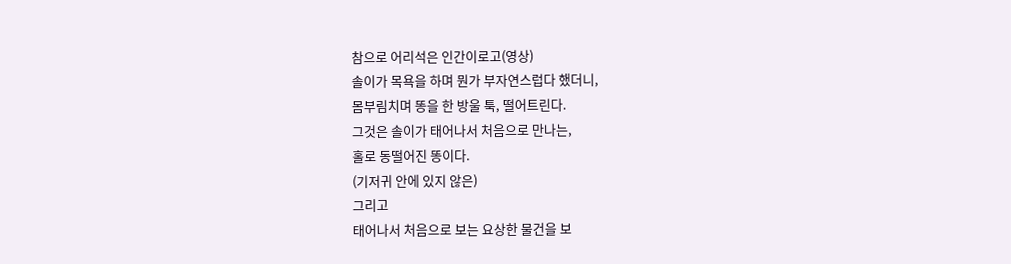참으로 어리석은 인간이로고(영상)
솔이가 목욕을 하며 뭔가 부자연스럽다 했더니,
몸부림치며 똥을 한 방울 툭, 떨어트린다.
그것은 솔이가 태어나서 처음으로 만나는,
홀로 동떨어진 똥이다.
(기저귀 안에 있지 않은)
그리고
태어나서 처음으로 보는 요상한 물건을 보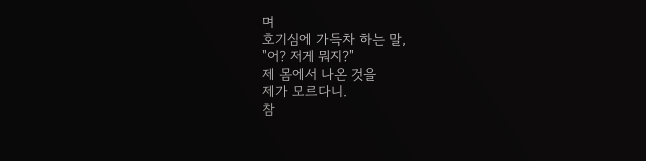며
호기심에 가득차 하는 말,
"어? 저게 뭐지?"
제 몸에서 나온 것을
제가 모르다니.
참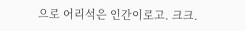으로 어리석은 인간이로고. 크크.